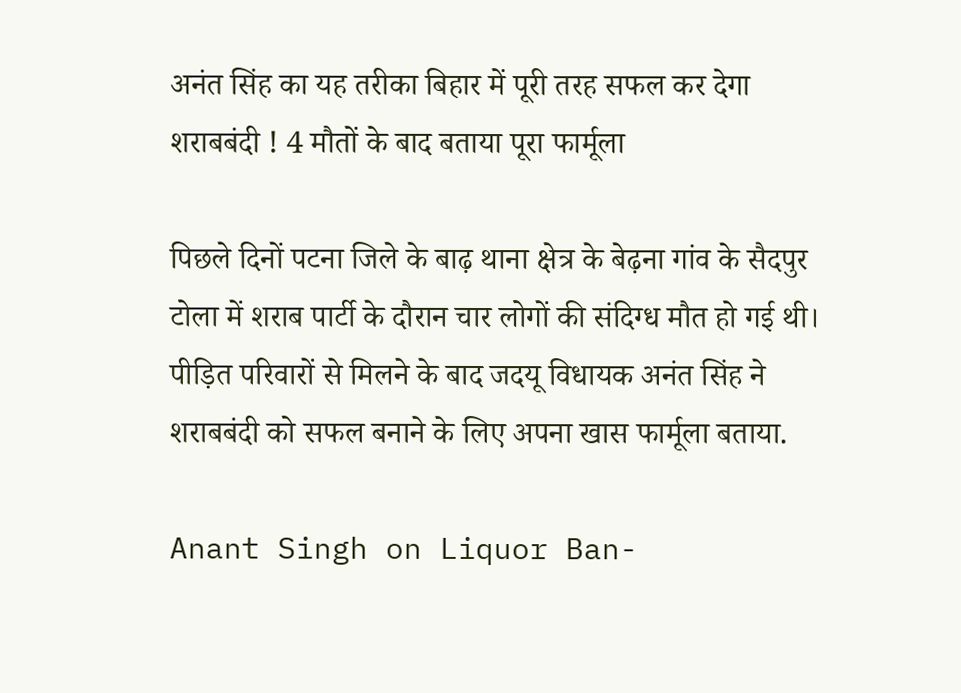अनंत सिंह का यह तरीका बिहार में पूरी तरह सफल कर देगा शराबबंदी ! 4 मौतों के बाद बताया पूरा फार्मूला

पिछले दिनों पटना जिले के बाढ़ थाना क्षेत्र के बेढ़ना गांव के सैदपुर टोला में शराब पार्टी के दौरान चार लोगों की संदिग्ध मौत हो गई थी। पीड़ित परिवारों से मिलने के बाद जदयू विधायक अनंत सिंह ने शराबबंदी को सफल बनाने के लिए अपना खास फार्मूला बताया.

Anant Singh on Liquor Ban-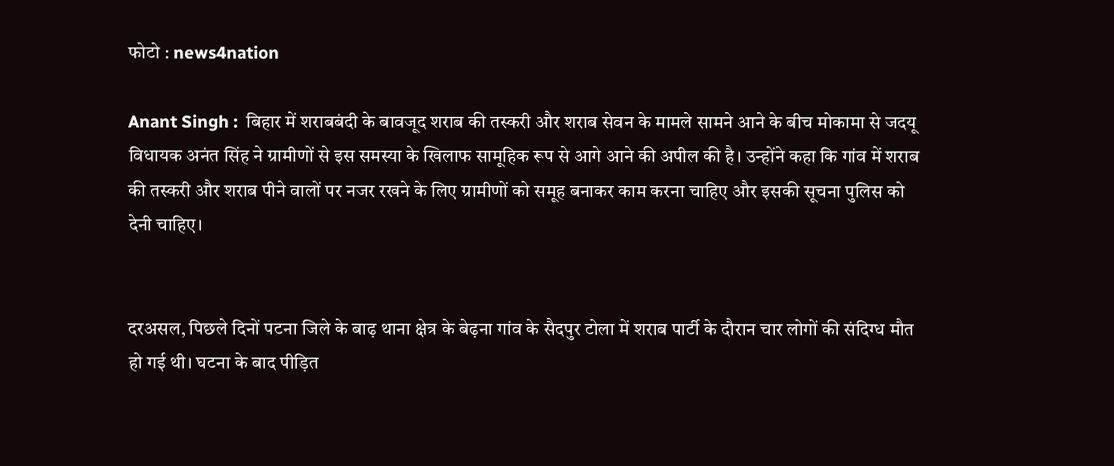फोटो : news4nation

Anant Singh :  बिहार में शराबबंदी के बावजूद शराब की तस्करी और शराब सेवन के मामले सामने आने के बीच मोकामा से जदयू विधायक अनंत सिंह ने ग्रामीणों से इस समस्या के खिलाफ सामूहिक रूप से आगे आने की अपील की है। उन्होंने कहा कि गांव में शराब की तस्करी और शराब पीने वालों पर नजर रखने के लिए ग्रामीणों को समूह बनाकर काम करना चाहिए और इसकी सूचना पुलिस को देनी चाहिए।


दरअसल, पिछले दिनों पटना जिले के बाढ़ थाना क्षेत्र के बेढ़ना गांव के सैदपुर टोला में शराब पार्टी के दौरान चार लोगों की संदिग्ध मौत हो गई थी। घटना के बाद पीड़ित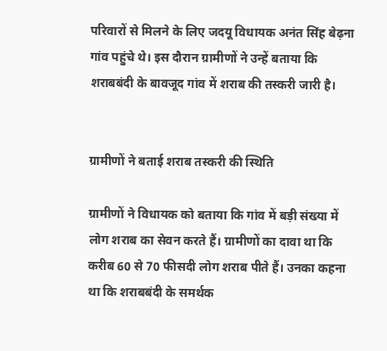परिवारों से मिलने के लिए जदयू विधायक अनंत सिंह बेढ़ना गांव पहुंचे थे। इस दौरान ग्रामीणों ने उन्हें बताया कि शराबबंदी के बावजूद गांव में शराब की तस्करी जारी है।


ग्रामीणों ने बताई शराब तस्करी की स्थिति

ग्रामीणों ने विधायक को बताया कि गांव में बड़ी संख्या में लोग शराब का सेवन करते हैं। ग्रामीणों का दावा था कि करीब 60 से 70 फीसदी लोग शराब पीते हैं। उनका कहना था कि शराबबंदी के समर्थक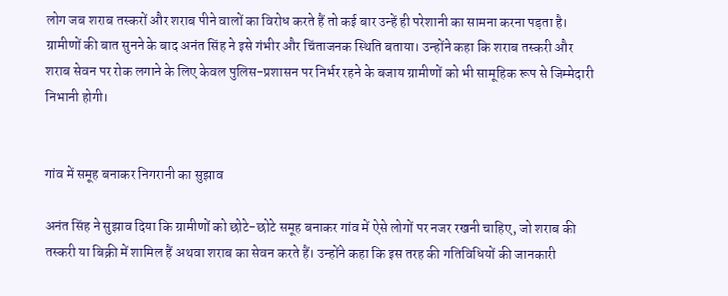लोग जब शराब तस्करों और शराब पीने वालों का विरोध करते हैं तो कई बार उन्हें ही परेशानी का सामना करना पड़ता है। ग्रामीणों की बात सुनने के बाद अनंत सिंह ने इसे गंभीर और चिंताजनक स्थिति बताया। उन्होंने कहा कि शराब तस्करी और शराब सेवन पर रोक लगाने के लिए केवल पुलिस-प्रशासन पर निर्भर रहने के बजाय ग्रामीणों को भी सामूहिक रूप से जिम्मेदारी निभानी होगी।


गांव में समूह बनाकर निगरानी का सुझाव

अनंत सिंह ने सुझाव दिया कि ग्रामीणों को छोटे-छोटे समूह बनाकर गांव में ऐसे लोगों पर नजर रखनी चाहिए, जो शराब की तस्करी या बिक्री में शामिल हैं अथवा शराब का सेवन करते हैं। उन्होंने कहा कि इस तरह की गतिविधियों की जानकारी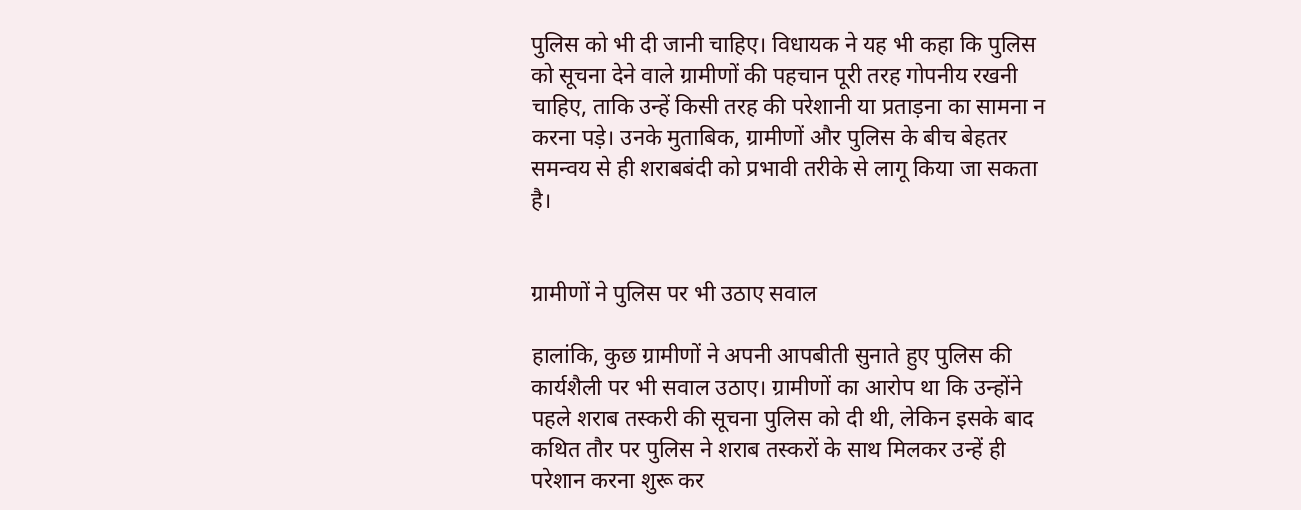पुलिस को भी दी जानी चाहिए। विधायक ने यह भी कहा कि पुलिस को सूचना देने वाले ग्रामीणों की पहचान पूरी तरह गोपनीय रखनी चाहिए, ताकि उन्हें किसी तरह की परेशानी या प्रताड़ना का सामना न करना पड़े। उनके मुताबिक, ग्रामीणों और पुलिस के बीच बेहतर समन्वय से ही शराबबंदी को प्रभावी तरीके से लागू किया जा सकता है।


ग्रामीणों ने पुलिस पर भी उठाए सवाल

हालांकि, कुछ ग्रामीणों ने अपनी आपबीती सुनाते हुए पुलिस की कार्यशैली पर भी सवाल उठाए। ग्रामीणों का आरोप था कि उन्होंने पहले शराब तस्करी की सूचना पुलिस को दी थी, लेकिन इसके बाद कथित तौर पर पुलिस ने शराब तस्करों के साथ मिलकर उन्हें ही परेशान करना शुरू कर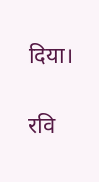दिया।

रवि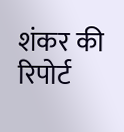शंकर की रिपोर्ट